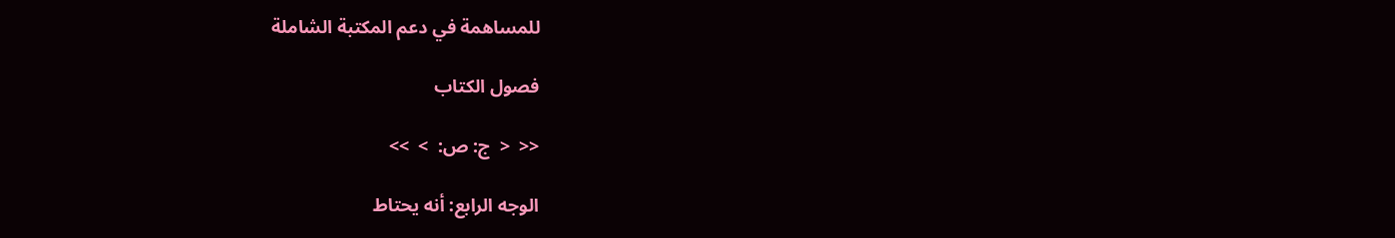للمساهمة في دعم المكتبة الشاملة

فصول الكتاب

<<  <  ج: ص:  >  >>

الوجه الرابع: أنه يحتاط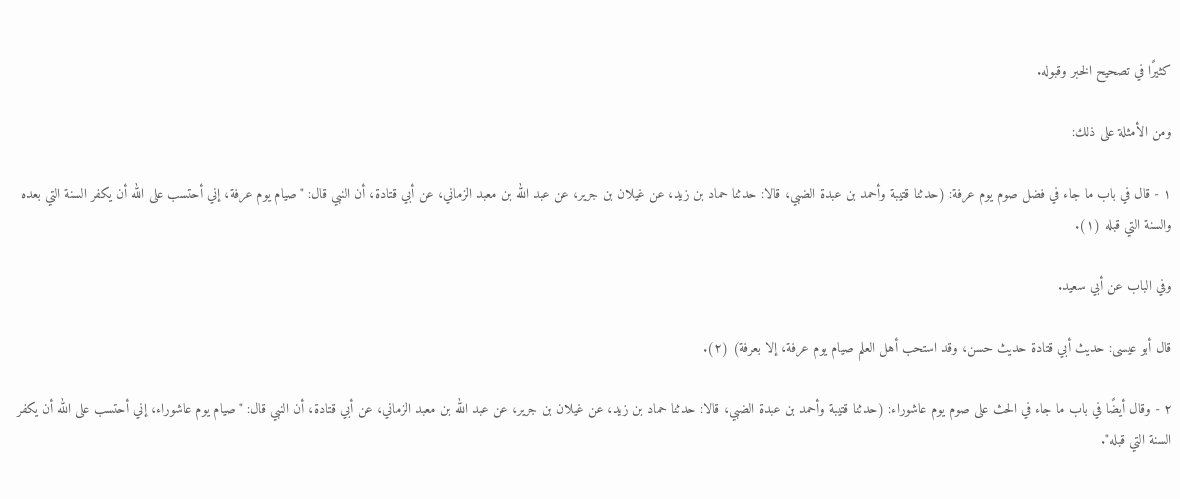كثيرًا في تصحيح الخبر وقبوله.

ومن الأمثلة على ذلك:

١ - قال في باب ما جاء في فضل صوم يوم عرفة: (حدثنا قتيبة وأحمد بن عبدة الضبي، قالا: حدثنا حماد بن زيد، عن غيلان بن جرير، عن عبد الله بن معبد الزماني، عن أبي قتادة، أن النبي قال: "صيام يوم عرفة، إني أحتسب على الله أن يكفر السنة التي بعده والسنة التي قبله (١).

وفي الباب عن أبي سعيد.

قال أبو عيسى: حديث أبي قتادة حديث حسن، وقد استحب أهل العلم صيام يوم عرفة، إلا بعرفة) (٢).

٢ - وقال أيضًا في باب ما جاء في الحث على صوم يوم عاشوراء: (حدثنا قتيبة وأحمد بن عبدة الضبي، قالا: حدثنا حماد بن زيد، عن غيلان بن جرير، عن عبد الله بن معبد الزماني، عن أبي قتادة، أن النبي قال: "صيام يوم عاشوراء، إني أحتسب على الله أن يكفر السنة التي قبله".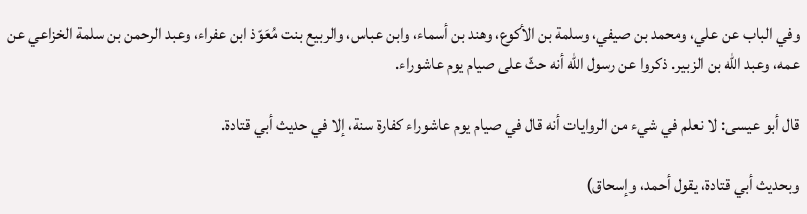وفي الباب عن علي، ومحمد بن صيفي، وسلمة بن الأكوع، وهند بن أسماء، وابن عباس، والربيع بنت مُعَوّذ ابن عفراء، وعبد الرحمن بن سلمة الخزاعي عن عمه، وعبد الله بن الزبير. ذكروا عن رسول الله أنه حثّ على صيام يوم عاشوراء.

قال أبو عيسى: لا نعلم في شيء من الروايات أنه قال في صيام يوم عاشوراء كفارة سنة، إلا في حديث أبي قتادة.

وبحديث أبي قتادة، يقول أحمد، وإسحاق)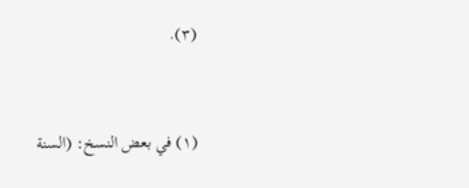(٣).


(١) في بعض النسخ: (السنة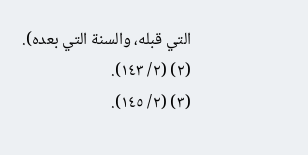التي قبله، والسنة التي بعده).
(٢) (٢/ ١٤٣).
(٣) (٢/ ١٤٥).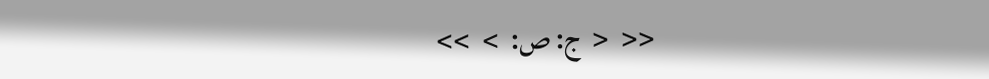<<  <  ج: ص:  >  >>